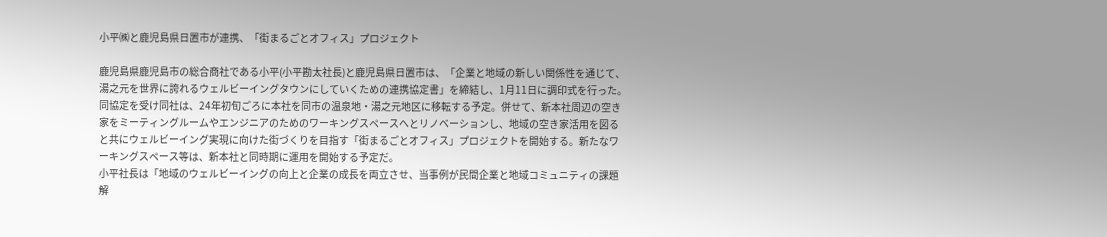小平㈱と鹿児島県日置市が連携、「街まるごとオフィス」プロジェクト

鹿児島県鹿児島市の総合商社である小平(小平勘太社長)と鹿児島県日置市は、「企業と地域の新しい関係性を通じて、湯之元を世界に誇れるウェルビーイングタウンにしていくための連携協定書」を締結し、1月11日に調印式を行った。
同協定を受け同社は、24年初旬ごろに本社を同市の温泉地・湯之元地区に移転する予定。併せて、新本社周辺の空き家をミーティングルームやエンジニアのためのワーキングスペースへとリノベーションし、地域の空き家活用を図ると共にウェルビーイング実現に向けた街づくりを目指す「街まるごとオフィス」プロジェクトを開始する。新たなワーキングスペース等は、新本社と同時期に運用を開始する予定だ。
小平社長は「地域のウェルビーイングの向上と企業の成長を両立させ、当事例が民間企業と地域コミュニティの課題解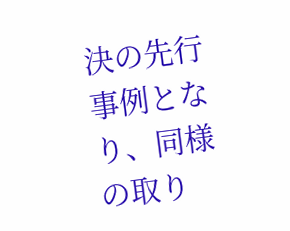決の先行事例となり、同様の取り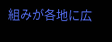組みが各地に広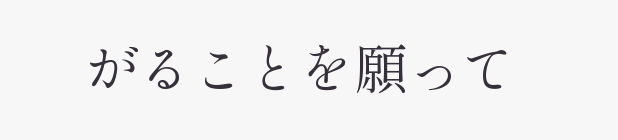がることを願って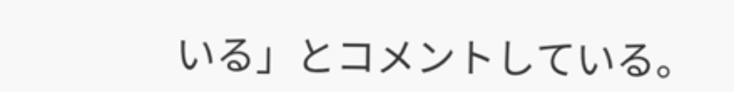いる」とコメントしている。